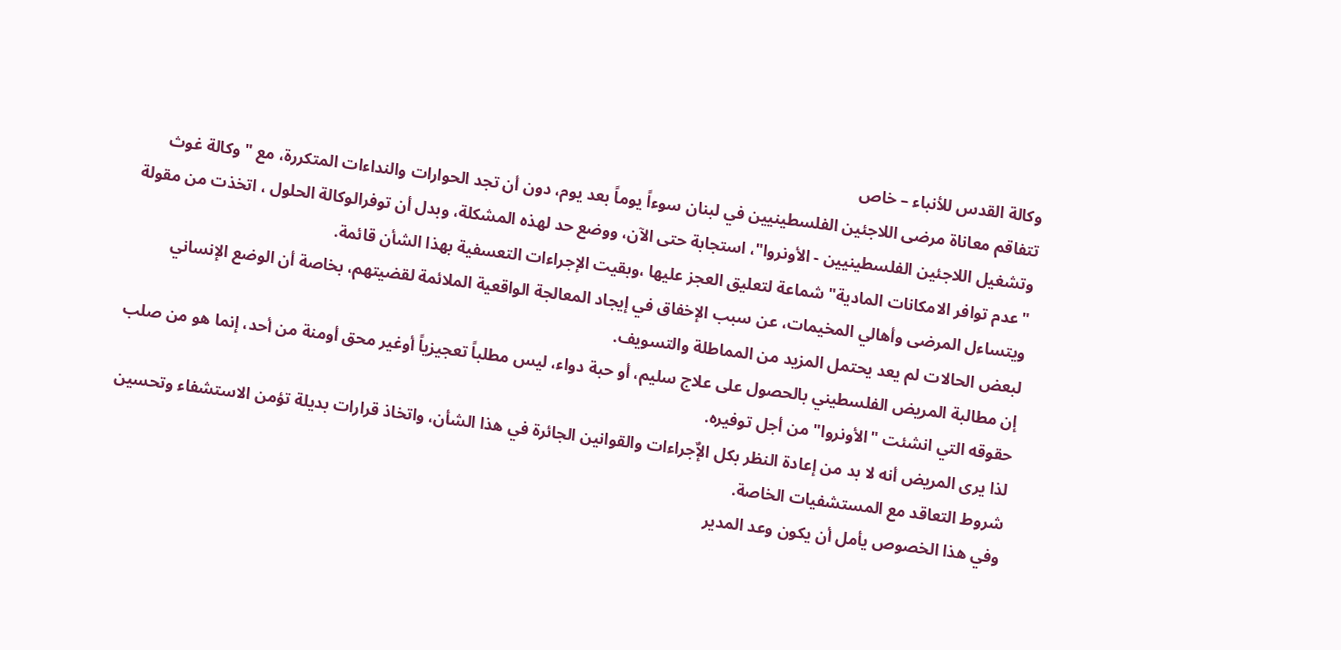وكالة القدس للأنباء – خاص
تتفاقم معاناة مرضى اللاجئين الفلسطينيين في لبنان سوءاً يوماً بعد يوم، دون أن تجد الحوارات والنداءات المتكررة، مع "وكالة غوث وتشغيل اللاجئين الفلسطينيين - الأونروا"، استجابة حتى الآن، ووضع حد لهذه المشكلة، وبدل أن توفرالوكالة الحلول ، اتخذت من مقولة "عدم توافر الامكانات المادية" شماعة لتعليق العجز عليها ،وبقيت الإجراءات التعسفية بهذا الشأن قائمة.
ويتساءل المرضى وأهالي المخيمات، عن سبب الإخفاق في إيجاد المعالجة الواقعية الملائمة لقضيتهم، بخاصة أن الوضع الإنساني لبعض الحالات لم يعد يحتمل المزيد من المماطلة والتسويف.
إن مطالبة المريض الفلسطيني بالحصول على علاج سليم، أو حبة دواء، ليس مطلباً تعجيزياً أوغير محق أومنة من أحد، إنما هو من صلب حقوقه التي انشئت "الأونروا" من أجل توفيره.
لذا يرى المريض أنه لا بد من إعادة النظر بكل الإٌجراءات والقوانين الجائرة في هذا الشأن، واتخاذ قرارات بديلة تؤمن الاستشفاء وتحسين شروط التعاقد مع المستشفيات الخاصة.
وفي هذا الخصوص يأمل أن يكون وعد المدير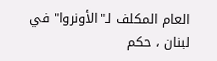العام المكلف لـ"الأونروا" في لبنان ، حكم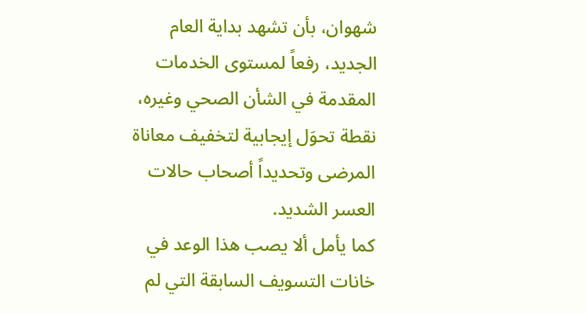شهوان، بأن تشهد بداية العام الجديد، رفعاً لمستوى الخدمات المقدمة في الشأن الصحي وغيره، نقطة تحوَل إيجابية لتخفيف معاناة المرضى وتحديداً أصحاب حالات العسر الشديد.
كما يأمل ألا يصب هذا الوعد في خانات التسويف السابقة التي لم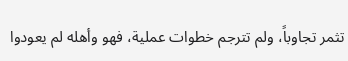تثمر تجاوباً، ولم تترجم خطوات عملية، فهو وأهله لم يعودوا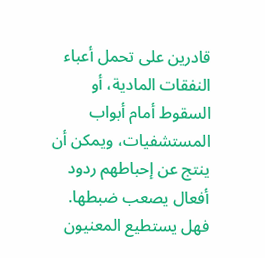قادرين على تحمل أعباء النفقات المادية، أو السقوط أمام أبواب المستشفيات، ويمكن أن ينتج عن إحباطهم ردود أفعال يصعب ضبطها.
فهل يستطيع المعنيون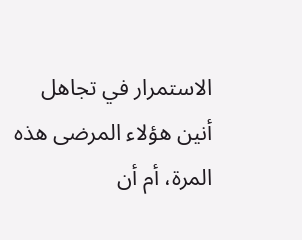الاستمرار في تجاهل أنين هؤلاء المرضى هذه المرة، أم أن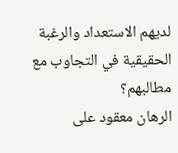لديهم الاستعداد والرغبة الحقيقية في التجاوب مع مطالبهم؟
الرهان معقود على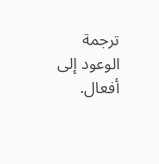ترجمة الوعود إلى أفعال.